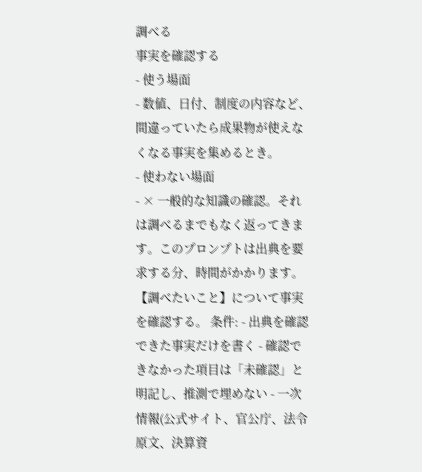調べる
事実を確認する
- 使う場面
- 数値、日付、制度の内容など、間違っていたら成果物が使えなくなる事実を集めるとき。
- 使わない場面
- × 一般的な知識の確認。それは調べるまでもなく返ってきます。このプロンプトは出典を要求する分、時間がかかります。
【調べたいこと】について事実を確認する。 条件: - 出典を確認できた事実だけを書く - 確認できなかった項目は「未確認」と明記し、推測で埋めない - 一次情報(公式サイト、官公庁、法令原文、決算資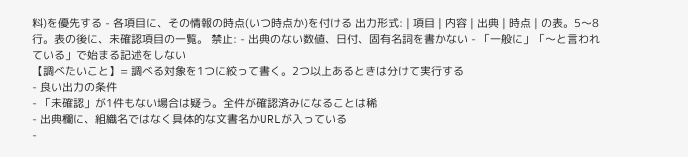料)を優先する - 各項目に、その情報の時点(いつ時点か)を付ける 出力形式: | 項目 | 内容 | 出典 | 時点 | の表。5〜8行。表の後に、未確認項目の一覧。 禁止: - 出典のない数値、日付、固有名詞を書かない - 「一般に」「〜と言われている」で始まる記述をしない
【調べたいこと】= 調べる対象を1つに絞って書く。2つ以上あるときは分けて実行する
- 良い出力の条件
- 「未確認」が1件もない場合は疑う。全件が確認済みになることは稀
- 出典欄に、組織名ではなく具体的な文書名かURLが入っている
-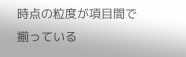時点の粒度が項目間で揃っている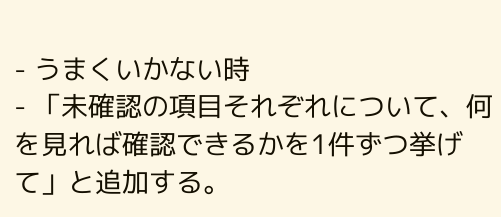- うまくいかない時
- 「未確認の項目それぞれについて、何を見れば確認できるかを1件ずつ挙げて」と追加する。